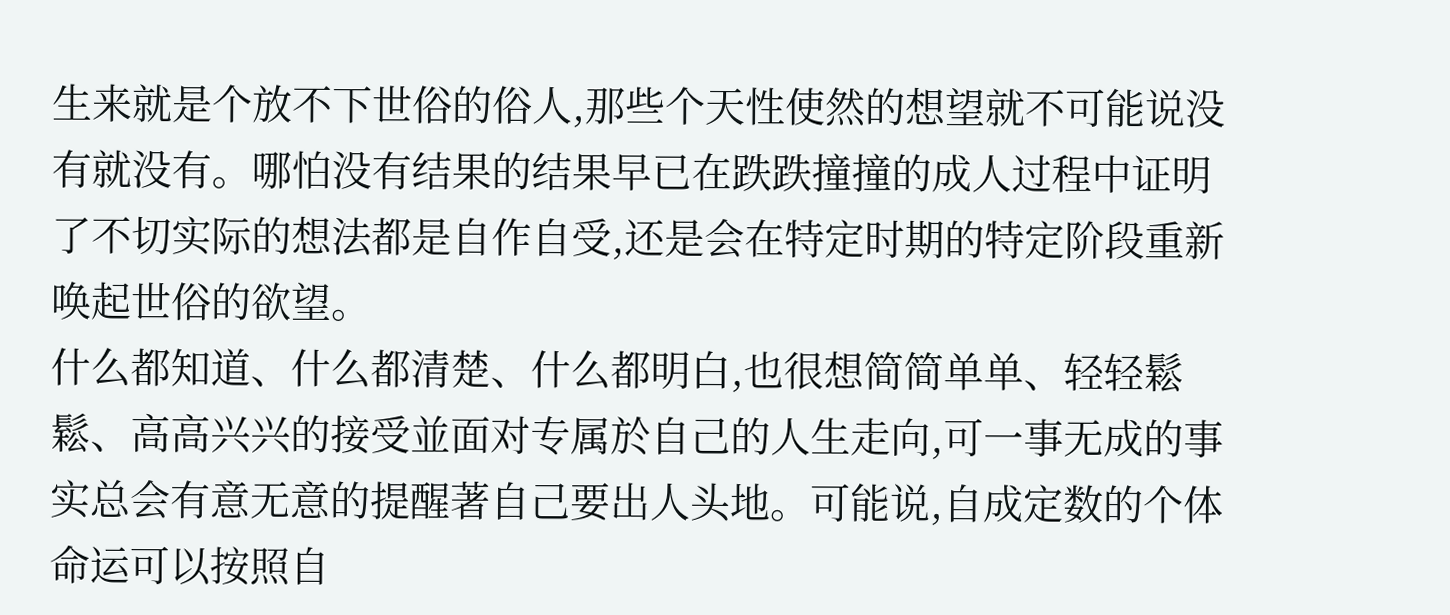生来就是个放不下世俗的俗人,那些个天性使然的想望就不可能说没有就没有。哪怕没有结果的结果早已在跌跌撞撞的成人过程中证明了不切实际的想法都是自作自受,还是会在特定时期的特定阶段重新唤起世俗的欲望。
什么都知道、什么都清楚、什么都明白,也很想简简单单、轻轻鬆鬆、高高兴兴的接受並面对专属於自己的人生走向,可一事无成的事实总会有意无意的提醒著自己要出人头地。可能说,自成定数的个体命运可以按照自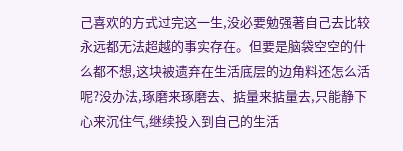己喜欢的方式过完这一生,没必要勉强著自己去比较永远都无法超越的事实存在。但要是脑袋空空的什么都不想,这块被遗弃在生活底层的边角料还怎么活呢?没办法,琢磨来琢磨去、掂量来掂量去,只能静下心来沉住气,继续投入到自己的生活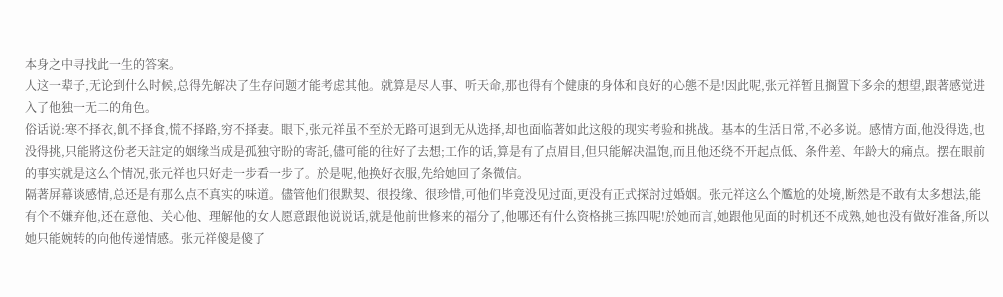本身之中寻找此一生的答案。
人这一辈子,无论到什么时候,总得先解决了生存问题才能考虑其他。就算是尽人事、听天命,那也得有个健康的身体和良好的心態不是!因此呢,张元祥暂且搁置下多余的想望,跟著感觉进入了他独一无二的角色。
俗话说:寒不择衣,飢不择食,慌不择路,穷不择妻。眼下,张元祥虽不至於无路可退到无从选择,却也面临著如此这般的现实考验和挑战。基本的生活日常,不必多说。感情方面,他没得选,也没得挑,只能將这份老天註定的姻缘当成是孤独守盼的寄託,儘可能的往好了去想;工作的话,算是有了点眉目,但只能解决温饱,而且他还绕不开起点低、条件差、年龄大的痛点。摆在眼前的事实就是这么个情况,张元祥也只好走一步看一步了。於是呢,他换好衣服,先给她回了条微信。
隔著屏幕谈感情,总还是有那么点不真实的味道。儘管他们很默契、很投缘、很珍惜,可他们毕竟没见过面,更没有正式探討过婚姻。张元祥这么个尷尬的处境,断然是不敢有太多想法,能有个不嫌弃他,还在意他、关心他、理解他的女人愿意跟他说说话,就是他前世修来的福分了,他哪还有什么资格挑三拣四呢!於她而言,她跟他见面的时机还不成熟,她也没有做好准备,所以她只能婉转的向他传递情感。张元祥傻是傻了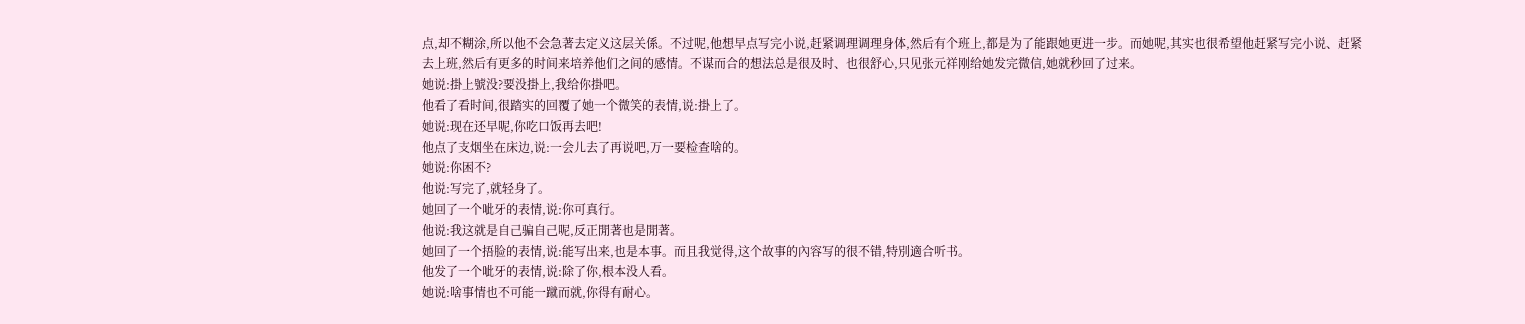点,却不糊涂,所以他不会急著去定义这层关係。不过呢,他想早点写完小说,赶紧调理调理身体,然后有个班上,都是为了能跟她更进一步。而她呢,其实也很希望他赶紧写完小说、赶紧去上班,然后有更多的时间来培养他们之间的感情。不谋而合的想法总是很及时、也很舒心,只见张元祥刚给她发完微信,她就秒回了过来。
她说:掛上號没?要没掛上,我给你掛吧。
他看了看时间,很踏实的回覆了她一个微笑的表情,说:掛上了。
她说:现在还早呢,你吃口饭再去吧!
他点了支烟坐在床边,说:一会儿去了再说吧,万一要检查啥的。
她说:你困不?
他说:写完了,就轻身了。
她回了一个呲牙的表情,说:你可真行。
他说:我这就是自己骗自己呢,反正閒著也是閒著。
她回了一个捂脸的表情,说:能写出来,也是本事。而且我觉得,这个故事的內容写的很不错,特別適合听书。
他发了一个呲牙的表情,说:除了你,根本没人看。
她说:啥事情也不可能一蹴而就,你得有耐心。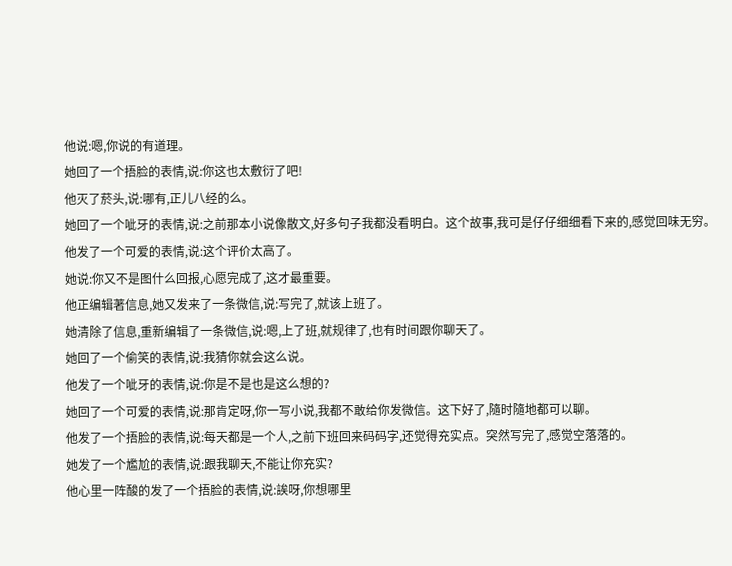他说:嗯,你说的有道理。
她回了一个捂脸的表情,说:你这也太敷衍了吧!
他灭了菸头,说:哪有,正儿八经的么。
她回了一个呲牙的表情,说:之前那本小说像散文,好多句子我都没看明白。这个故事,我可是仔仔细细看下来的,感觉回味无穷。
他发了一个可爱的表情,说:这个评价太高了。
她说:你又不是图什么回报,心愿完成了,这才最重要。
他正编辑著信息,她又发来了一条微信,说:写完了,就该上班了。
她清除了信息,重新编辑了一条微信,说:嗯,上了班,就规律了,也有时间跟你聊天了。
她回了一个偷笑的表情,说:我猜你就会这么说。
他发了一个呲牙的表情,说:你是不是也是这么想的?
她回了一个可爱的表情,说:那肯定呀,你一写小说,我都不敢给你发微信。这下好了,隨时隨地都可以聊。
他发了一个捂脸的表情,说:每天都是一个人,之前下班回来码码字,还觉得充实点。突然写完了,感觉空落落的。
她发了一个尷尬的表情,说:跟我聊天,不能让你充实?
他心里一阵酸的发了一个捂脸的表情,说:誒呀,你想哪里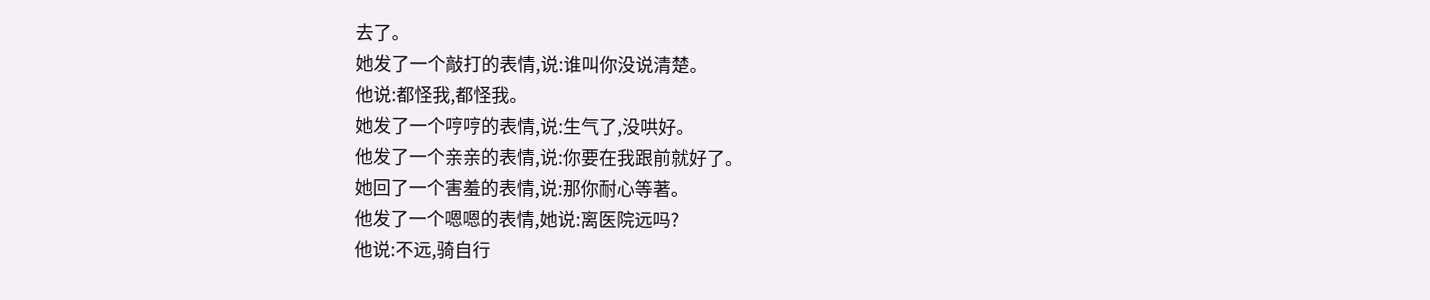去了。
她发了一个敲打的表情,说:谁叫你没说清楚。
他说:都怪我,都怪我。
她发了一个哼哼的表情,说:生气了,没哄好。
他发了一个亲亲的表情,说:你要在我跟前就好了。
她回了一个害羞的表情,说:那你耐心等著。
他发了一个嗯嗯的表情,她说:离医院远吗?
他说:不远,骑自行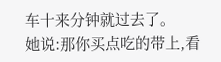车十来分钟就过去了。
她说:那你买点吃的带上,看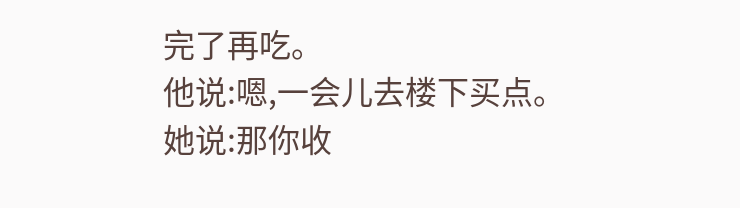完了再吃。
他说:嗯,一会儿去楼下买点。
她说:那你收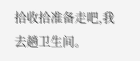拾收拾准备走吧,我去趟卫生间。